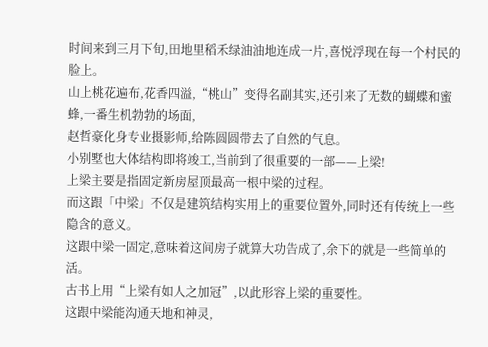时间来到三月下旬,田地里稻禾绿油油地连成一片,喜悦浮现在每一个村民的脸上。
山上桃花遍布,花香四溢,“桃山”变得名副其实,还引来了无数的蝴蝶和蜜蜂,一番生机勃勃的场面,
赵哲豪化身专业摄影师,给陈圆圆带去了自然的气息。
小别墅也大体结构即将竣工,当前到了很重要的一部——上梁!
上梁主要是指固定新房屋顶最高一根中梁的过程。
而这跟「中梁」不仅是建筑结构实用上的重要位置外,同时还有传统上一些隐含的意义。
这跟中梁一固定,意味着这间房子就算大功告成了,余下的就是一些简单的活。
古书上用“上梁有如人之加冠”,以此形容上梁的重要性。
这跟中梁能沟通天地和神灵,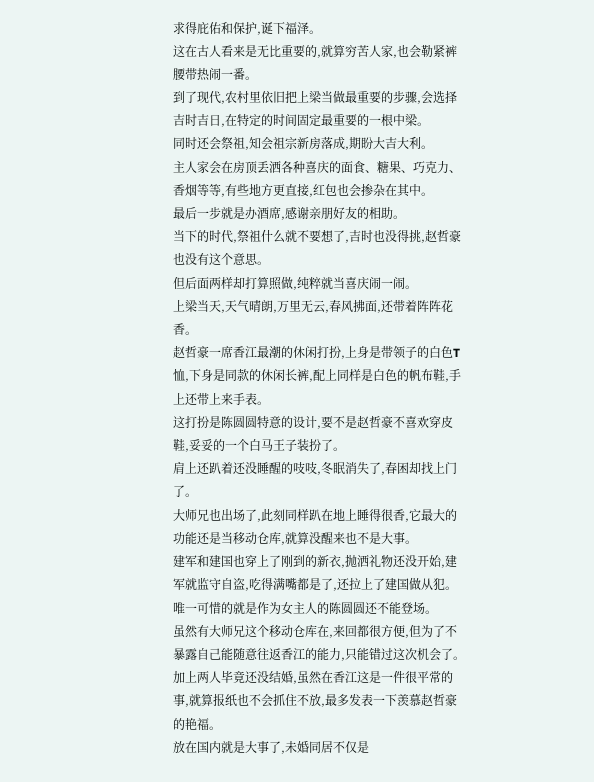求得庇佑和保护,诞下福泽。
这在古人看来是无比重要的,就算穷苦人家,也会勒紧裤腰带热闹一番。
到了现代,农村里依旧把上梁当做最重要的步骤,会选择吉时吉日,在特定的时间固定最重要的一根中梁。
同时还会祭祖,知会祖宗新房落成,期盼大吉大利。
主人家会在房顶丢洒各种喜庆的面食、糖果、巧克力、香烟等等,有些地方更直接,红包也会掺杂在其中。
最后一步就是办酒席,感谢亲朋好友的相助。
当下的时代,祭祖什么就不要想了,吉时也没得挑,赵哲豪也没有这个意思。
但后面两样却打算照做,纯粹就当喜庆闹一闹。
上梁当天,天气晴朗,万里无云,春风拂面,还带着阵阵花香。
赵哲豪一席香江最潮的休闲打扮,上身是带领子的白色T恤,下身是同款的休闲长裤,配上同样是白色的帆布鞋,手上还带上来手表。
这打扮是陈圆圆特意的设计,要不是赵哲豪不喜欢穿皮鞋,妥妥的一个白马王子装扮了。
肩上还趴着还没睡醒的吱吱,冬眠消失了,春困却找上门了。
大师兄也出场了,此刻同样趴在地上睡得很香,它最大的功能还是当移动仓库,就算没醒来也不是大事。
建军和建国也穿上了刚到的新衣,抛洒礼物还没开始,建军就监守自盗,吃得满嘴都是了,还拉上了建国做从犯。
唯一可惜的就是作为女主人的陈圆圆还不能登场。
虽然有大师兄这个移动仓库在,来回都很方便,但为了不暴露自己能随意往返香江的能力,只能错过这次机会了。
加上两人毕竟还没结婚,虽然在香江这是一件很平常的事,就算报纸也不会抓住不放,最多发表一下羡慕赵哲豪的艳福。
放在国内就是大事了,未婚同居不仅是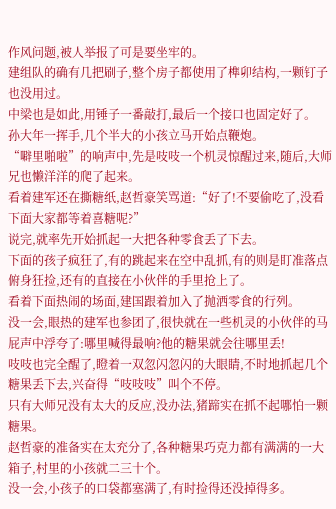作风问题,被人举报了可是要坐牢的。
建组队的确有几把刷子,整个房子都使用了榫卯结构,一颗钉子也没用过。
中梁也是如此,用锤子一番敲打,最后一个接口也固定好了。
孙大年一挥手,几个半大的小孩立马开始点鞭炮。
“噼里啪啦”的响声中,先是吱吱一个机灵惊醒过来,随后,大师兄也懒洋洋的爬了起来。
看着建军还在撕糖纸,赵哲豪笑骂道:“好了!不要偷吃了,没看下面大家都等着喜糖呢?”
说完,就率先开始抓起一大把各种零食丢了下去。
下面的孩子疯狂了,有的跳起来在空中乱抓,有的则是盯准落点俯身狂捡,还有的直接在小伙伴的手里抢上了。
看着下面热闹的场面,建国跟着加入了抛洒零食的行列。
没一会,眼热的建军也参团了,很快就在一些机灵的小伙伴的马屁声中浮夸了:哪里喊得最响?他的糖果就会往哪里丢!
吱吱也完全醒了,瞪着一双忽闪忽闪的大眼睛,不时地抓起几个糖果丢下去,兴奋得“吱吱吱”叫个不停。
只有大师兄没有太大的反应,没办法,猪蹄实在抓不起哪怕一颗糖果。
赵哲豪的准备实在太充分了,各种糖果巧克力都有满满的一大箱子,村里的小孩就二三十个。
没一会,小孩子的口袋都塞满了,有时捡得还没掉得多。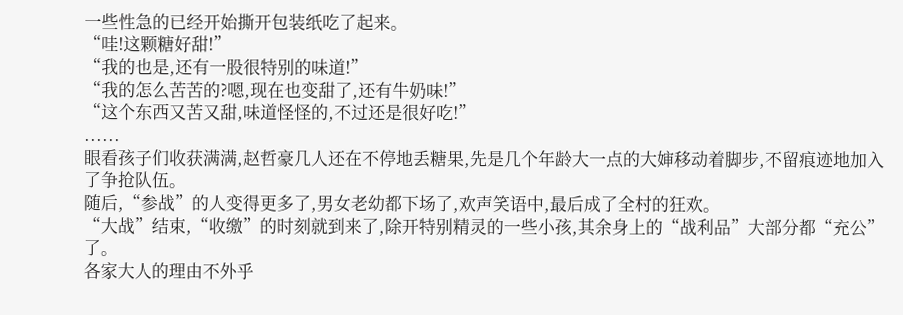一些性急的已经开始撕开包装纸吃了起来。
“哇!这颗糖好甜!”
“我的也是,还有一股很特别的味道!”
“我的怎么苦苦的?嗯,现在也变甜了,还有牛奶味!”
“这个东西又苦又甜,味道怪怪的,不过还是很好吃!”
......
眼看孩子们收获满满,赵哲豪几人还在不停地丢糖果,先是几个年龄大一点的大婶移动着脚步,不留痕迹地加入了争抢队伍。
随后,“参战”的人变得更多了,男女老幼都下场了,欢声笑语中,最后成了全村的狂欢。
“大战”结束,“收缴”的时刻就到来了,除开特别精灵的一些小孩,其余身上的“战利品”大部分都“充公”了。
各家大人的理由不外乎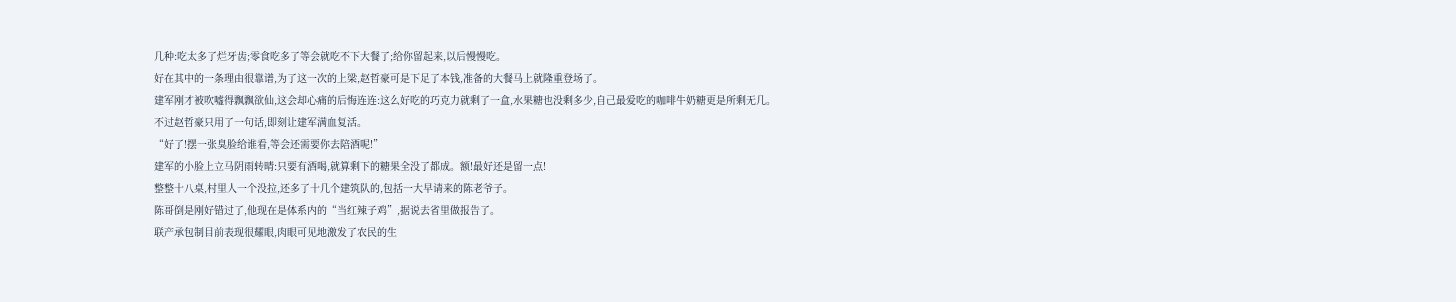几种:吃太多了烂牙齿;零食吃多了等会就吃不下大餐了;给你留起来,以后慢慢吃。
好在其中的一条理由很靠谱,为了这一次的上梁,赵哲豪可是下足了本钱,准备的大餐马上就隆重登场了。
建军刚才被吹嘘得飘飘欲仙,这会却心痛的后悔连连:这么好吃的巧克力就剩了一盒,水果糖也没剩多少,自己最爱吃的咖啡牛奶糖更是所剩无几。
不过赵哲豪只用了一句话,即刻让建军满血复活。
“好了!摆一张臭脸给谁看,等会还需要你去陪酒呢!”
建军的小脸上立马阴雨转晴:只要有酒喝,就算剩下的糖果全没了都成。额!最好还是留一点!
整整十八桌,村里人一个没拉,还多了十几个建筑队的,包括一大早请来的陈老爷子。
陈哥倒是刚好错过了,他现在是体系内的“当红辣子鸡”,据说去省里做报告了。
联产承包制目前表现很耀眼,肉眼可见地激发了农民的生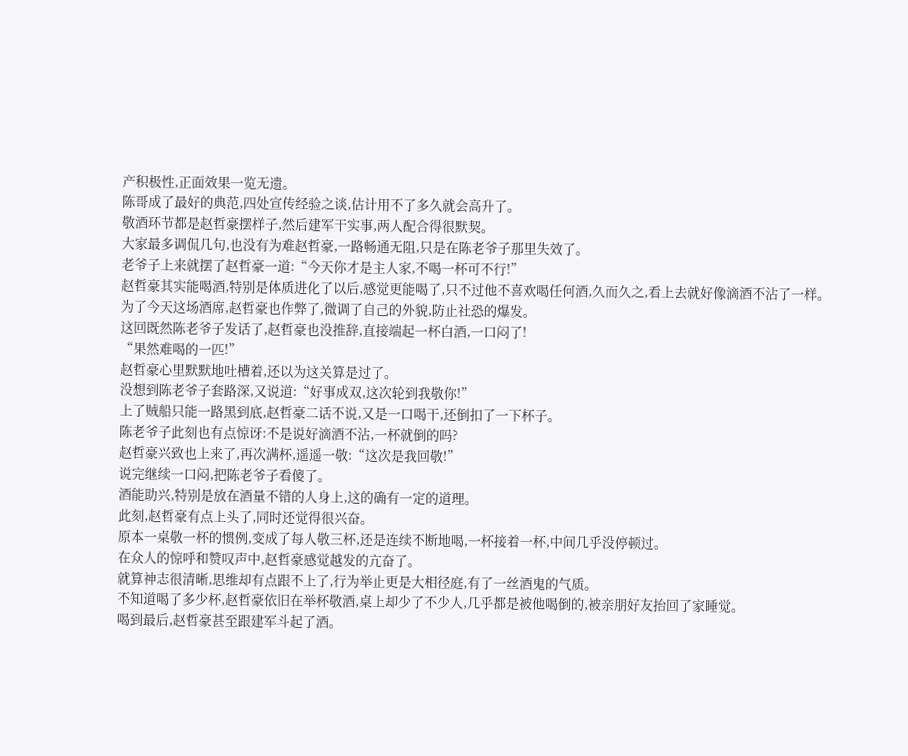产积极性,正面效果一览无遗。
陈哥成了最好的典范,四处宣传经验之谈,估计用不了多久就会高升了。
敬酒环节都是赵哲豪摆样子,然后建军干实事,两人配合得很默契。
大家最多调侃几句,也没有为难赵哲豪,一路畅通无阻,只是在陈老爷子那里失效了。
老爷子上来就摆了赵哲豪一道:“今天你才是主人家,不喝一杯可不行!”
赵哲豪其实能喝酒,特别是体质进化了以后,感觉更能喝了,只不过他不喜欢喝任何酒,久而久之,看上去就好像滴酒不沾了一样。
为了今天这场酒席,赵哲豪也作弊了,微调了自己的外貌,防止社恐的爆发。
这回既然陈老爷子发话了,赵哲豪也没推辞,直接端起一杯白酒,一口闷了!
“果然难喝的一匹!”
赵哲豪心里默默地吐槽着,还以为这关算是过了。
没想到陈老爷子套路深,又说道:“好事成双,这次轮到我敬你!”
上了贼船只能一路黑到底,赵哲豪二话不说,又是一口喝干,还倒扣了一下杯子。
陈老爷子此刻也有点惊讶:不是说好滴酒不沾,一杯就倒的吗?
赵哲豪兴致也上来了,再次满杯,遥遥一敬:“这次是我回敬!”
说完继续一口闷,把陈老爷子看傻了。
酒能助兴,特别是放在酒量不错的人身上,这的确有一定的道理。
此刻,赵哲豪有点上头了,同时还觉得很兴奋。
原本一桌敬一杯的惯例,变成了每人敬三杯,还是连续不断地喝,一杯接着一杯,中间几乎没停顿过。
在众人的惊呼和赞叹声中,赵哲豪感觉越发的亢奋了。
就算神志很清晰,思维却有点跟不上了,行为举止更是大相径庭,有了一丝酒鬼的气质。
不知道喝了多少杯,赵哲豪依旧在举杯敬酒,桌上却少了不少人,几乎都是被他喝倒的,被亲朋好友抬回了家睡觉。
喝到最后,赵哲豪甚至跟建军斗起了酒。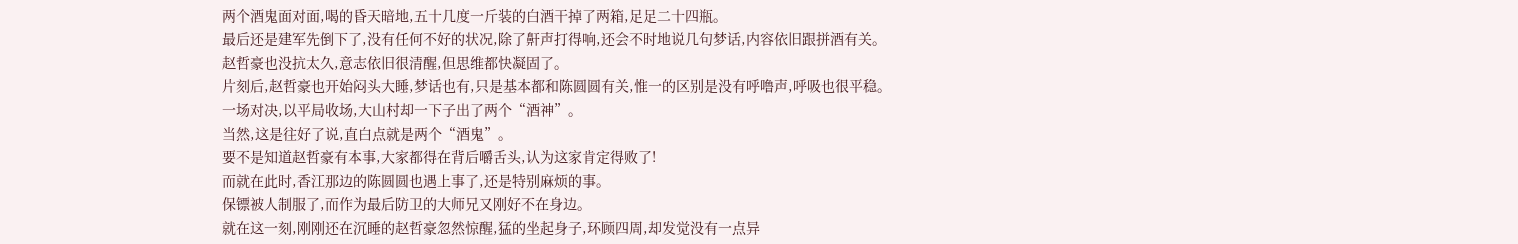两个酒鬼面对面,喝的昏天暗地,五十几度一斤装的白酒干掉了两箱,足足二十四瓶。
最后还是建军先倒下了,没有任何不好的状况,除了鼾声打得响,还会不时地说几句梦话,内容依旧跟拼酒有关。
赵哲豪也没抗太久,意志依旧很清醒,但思维都快凝固了。
片刻后,赵哲豪也开始闷头大睡,梦话也有,只是基本都和陈圆圆有关,惟一的区别是没有呼噜声,呼吸也很平稳。
一场对决,以平局收场,大山村却一下子出了两个“酒神”。
当然,这是往好了说,直白点就是两个“酒鬼”。
要不是知道赵哲豪有本事,大家都得在背后嚼舌头,认为这家肯定得败了!
而就在此时,香江那边的陈圆圆也遇上事了,还是特别麻烦的事。
保镖被人制服了,而作为最后防卫的大师兄又刚好不在身边。
就在这一刻,刚刚还在沉睡的赵哲豪忽然惊醒,猛的坐起身子,环顾四周,却发觉没有一点异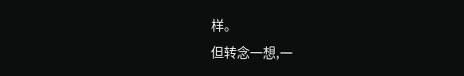样。
但转念一想,一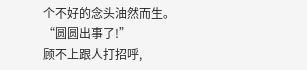个不好的念头油然而生。
“圆圆出事了!”
顾不上跟人打招呼,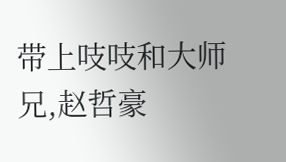带上吱吱和大师兄,赵哲豪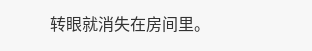转眼就消失在房间里。